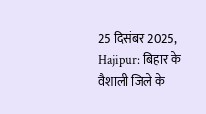25 दिसंबर 2025, Hajipur: बिहार के वैशाली जिले के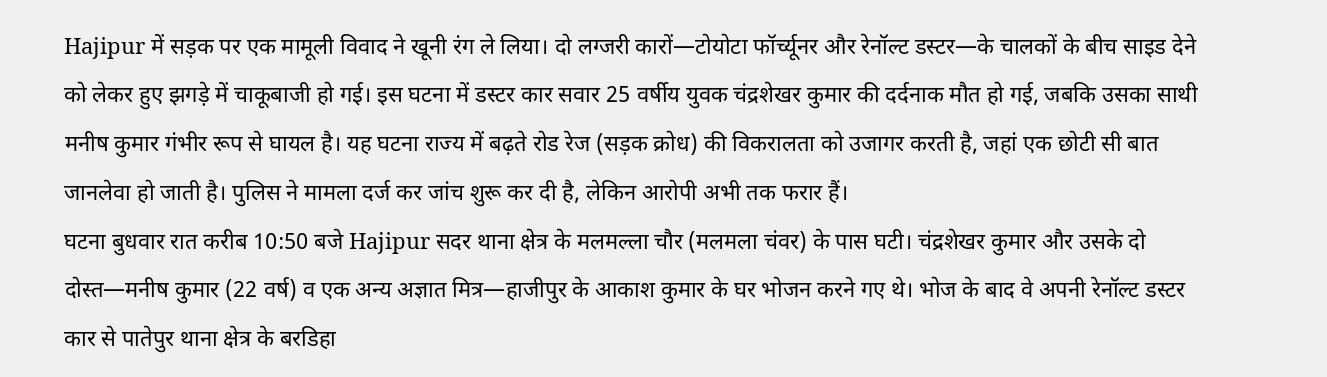Hajipur में सड़क पर एक मामूली विवाद ने खूनी रंग ले लिया। दो लग्जरी कारों—टोयोटा फॉर्च्यूनर और रेनॉल्ट डस्टर—के चालकों के बीच साइड देने को लेकर हुए झगड़े में चाकूबाजी हो गई। इस घटना में डस्टर कार सवार 25 वर्षीय युवक चंद्रशेखर कुमार की दर्दनाक मौत हो गई, जबकि उसका साथी मनीष कुमार गंभीर रूप से घायल है। यह घटना राज्य में बढ़ते रोड रेज (सड़क क्रोध) की विकरालता को उजागर करती है, जहां एक छोटी सी बात जानलेवा हो जाती है। पुलिस ने मामला दर्ज कर जांच शुरू कर दी है, लेकिन आरोपी अभी तक फरार हैं।
घटना बुधवार रात करीब 10:50 बजे Hajipur सदर थाना क्षेत्र के मलमल्ला चौर (मलमला चंवर) के पास घटी। चंद्रशेखर कुमार और उसके दो दोस्त—मनीष कुमार (22 वर्ष) व एक अन्य अज्ञात मित्र—हाजीपुर के आकाश कुमार के घर भोजन करने गए थे। भोज के बाद वे अपनी रेनॉल्ट डस्टर कार से पातेपुर थाना क्षेत्र के बरडिहा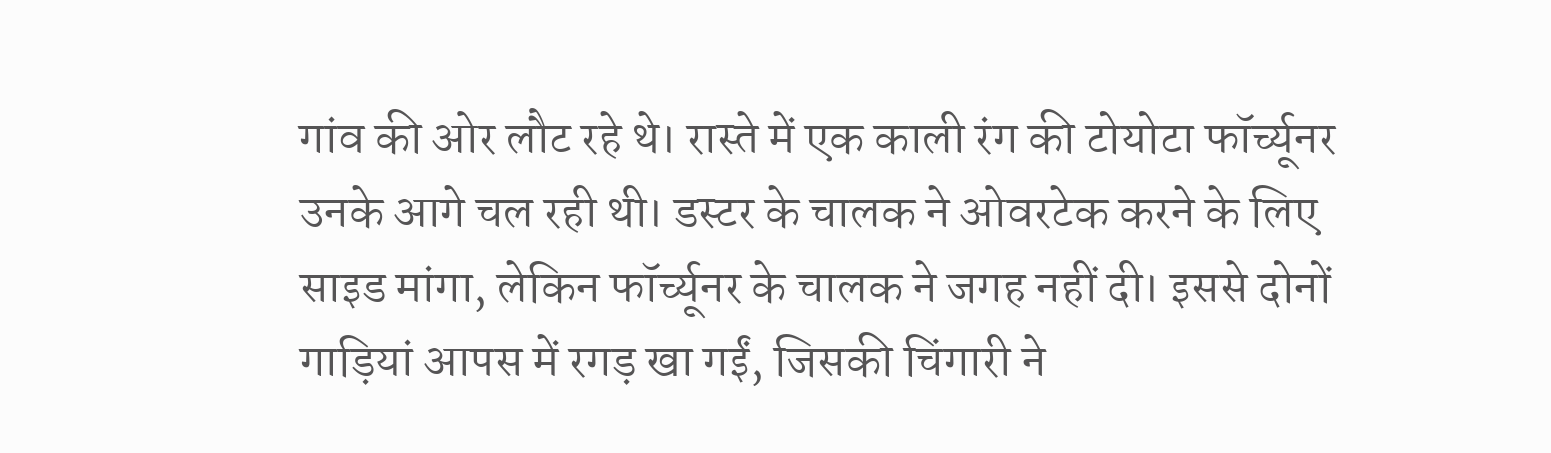गांव की ओर लौट रहे थे। रास्ते में एक काली रंग की टोयोटा फॉर्च्यूनर उनके आगे चल रही थी। डस्टर के चालक ने ओवरटेक करने के लिए साइड मांगा, लेकिन फॉर्च्यूनर के चालक ने जगह नहीं दी। इससे दोनों गाड़ियां आपस में रगड़ खा गईं, जिसकी चिंगारी ने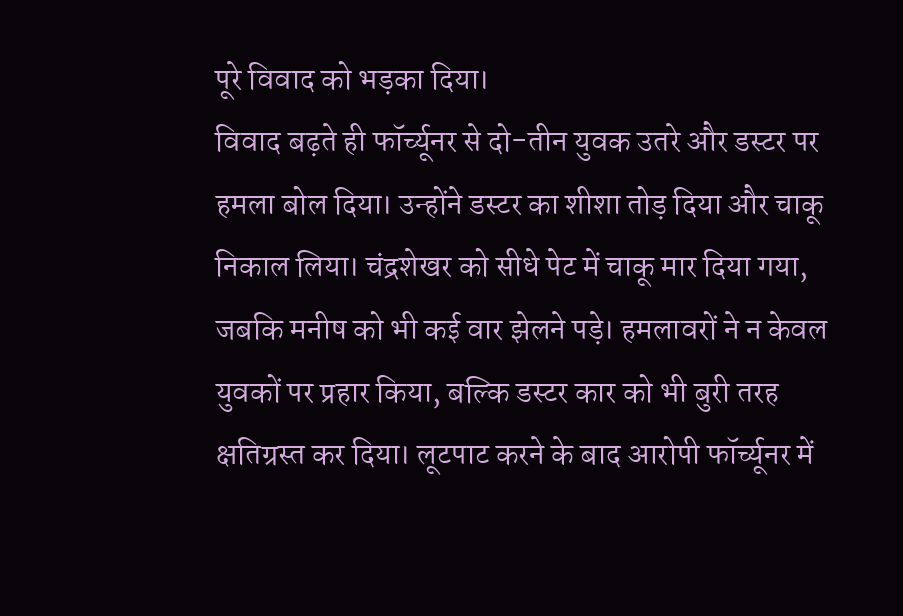पूरे विवाद को भड़का दिया।
विवाद बढ़ते ही फॉर्च्यूनर से दो-तीन युवक उतरे और डस्टर पर हमला बोल दिया। उन्होंने डस्टर का शीशा तोड़ दिया और चाकू निकाल लिया। चंद्रशेखर को सीधे पेट में चाकू मार दिया गया, जबकि मनीष को भी कई वार झेलने पड़े। हमलावरों ने न केवल युवकों पर प्रहार किया, बल्कि डस्टर कार को भी बुरी तरह क्षतिग्रस्त कर दिया। लूटपाट करने के बाद आरोपी फॉर्च्यूनर में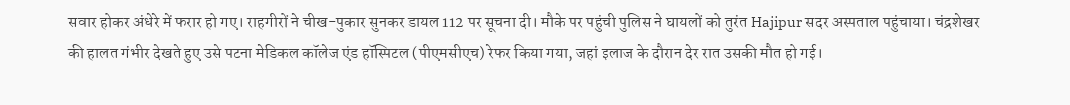सवार होकर अंधेरे में फरार हो गए। राहगीरों ने चीख-पुकार सुनकर डायल 112 पर सूचना दी। मौके पर पहुंची पुलिस ने घायलों को तुरंत Hajipur सदर अस्पताल पहुंचाया। चंद्रशेखर की हालत गंभीर देखते हुए उसे पटना मेडिकल कॉलेज एंड हॉस्पिटल (पीएमसीएच) रेफर किया गया, जहां इलाज के दौरान देर रात उसकी मौत हो गई।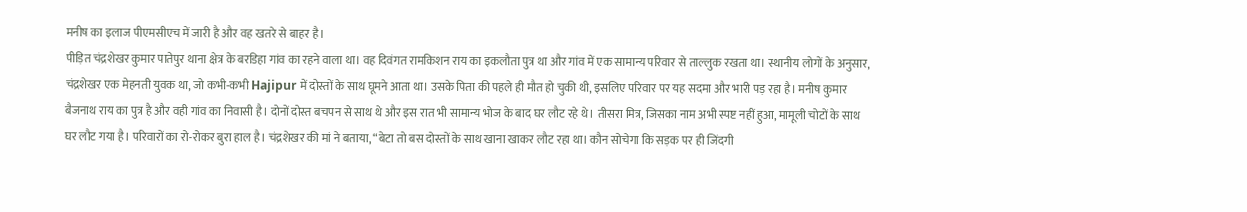मनीष का इलाज पीएमसीएच में जारी है और वह खतरे से बाहर है।
पीड़ित चंद्रशेखर कुमार पातेपुर थाना क्षेत्र के बरडिहा गांव का रहने वाला था। वह दिवंगत रामकिशन राय का इकलौता पुत्र था और गांव में एक सामान्य परिवार से ताल्लुक रखता था। स्थानीय लोगों के अनुसार, चंद्रशेखर एक मेहनती युवक था, जो कभी-कभी Hajipur में दोस्तों के साथ घूमने आता था। उसके पिता की पहले ही मौत हो चुकी थी, इसलिए परिवार पर यह सदमा और भारी पड़ रहा है। मनीष कुमार बैजनाथ राय का पुत्र है और वही गांव का निवासी है। दोनों दोस्त बचपन से साथ थे और इस रात भी सामान्य भोज के बाद घर लौट रहे थे। तीसरा मित्र, जिसका नाम अभी स्पष्ट नहीं हुआ, मामूली चोटों के साथ घर लौट गया है। परिवारों का रो-रोकर बुरा हाल है। चंद्रशेखर की मां ने बताया, “बेटा तो बस दोस्तों के साथ खाना खाकर लौट रहा था। कौन सोचेगा कि सड़क पर ही जिंदगी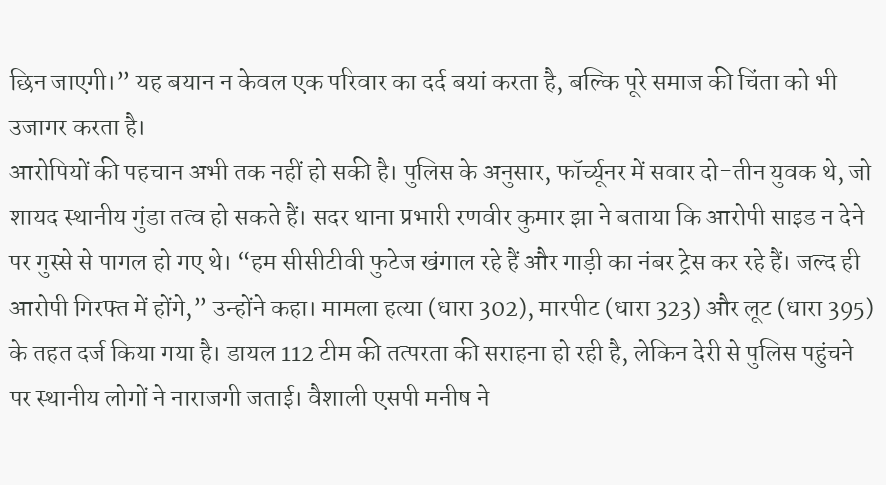छिन जाएगी।” यह बयान न केवल एक परिवार का दर्द बयां करता है, बल्कि पूरे समाज की चिंता को भी उजागर करता है।
आरोपियों की पहचान अभी तक नहीं हो सकी है। पुलिस के अनुसार, फॉर्च्यूनर में सवार दो-तीन युवक थे, जो शायद स्थानीय गुंडा तत्व हो सकते हैं। सदर थाना प्रभारी रणवीर कुमार झा ने बताया कि आरोपी साइड न देने पर गुस्से से पागल हो गए थे। “हम सीसीटीवी फुटेज खंगाल रहे हैं और गाड़ी का नंबर ट्रेस कर रहे हैं। जल्द ही आरोपी गिरफ्त में होंगे,” उन्होंने कहा। मामला हत्या (धारा 302), मारपीट (धारा 323) और लूट (धारा 395) के तहत दर्ज किया गया है। डायल 112 टीम की तत्परता की सराहना हो रही है, लेकिन देरी से पुलिस पहुंचने पर स्थानीय लोगों ने नाराजगी जताई। वैशाली एसपी मनीष ने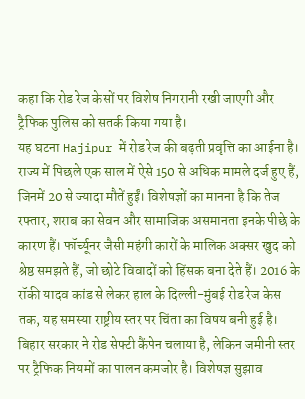कहा कि रोड रेज केसों पर विशेष निगरानी रखी जाएगी और ट्रैफिक पुलिस को सतर्क किया गया है।
यह घटना Hajipur में रोड रेज की बढ़ती प्रवृत्ति का आईना है। राज्य में पिछले एक साल में ऐसे 150 से अधिक मामले दर्ज हुए हैं, जिनमें 20 से ज्यादा मौतें हुईं। विशेषज्ञों का मानना है कि तेज रफ्तार, शराब का सेवन और सामाजिक असमानता इनके पीछे के कारण हैं। फॉर्च्यूनर जैसी महंगी कारों के मालिक अक्सर खुद को श्रेष्ठ समझते हैं, जो छोटे विवादों को हिंसक बना देते हैं। 2016 के रॉकी यादव कांड से लेकर हाल के दिल्ली-मुंबई रोड रेज केस तक, यह समस्या राष्ट्रीय स्तर पर चिंता का विषय बनी हुई है। बिहार सरकार ने रोड सेफ्टी कैंपेन चलाया है, लेकिन जमीनी स्तर पर ट्रैफिक नियमों का पालन कमजोर है। विशेषज्ञ सुझाव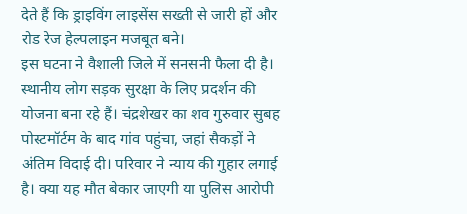देते हैं कि ड्राइविंग लाइसेंस सख्ती से जारी हों और रोड रेज हेल्पलाइन मजबूत बने।
इस घटना ने वैशाली जिले में सनसनी फैला दी है। स्थानीय लोग सड़क सुरक्षा के लिए प्रदर्शन की योजना बना रहे हैं। चंद्रशेखर का शव गुरुवार सुबह पोस्टमॉर्टम के बाद गांव पहुंचा, जहां सैकड़ों ने अंतिम विदाई दी। परिवार ने न्याय की गुहार लगाई है। क्या यह मौत बेकार जाएगी या पुलिस आरोपी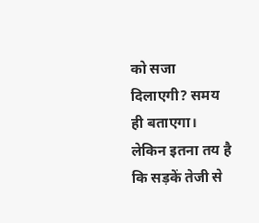को सजा दिलाएगी? समय ही बताएगा। लेकिन इतना तय है कि सड़कें तेजी से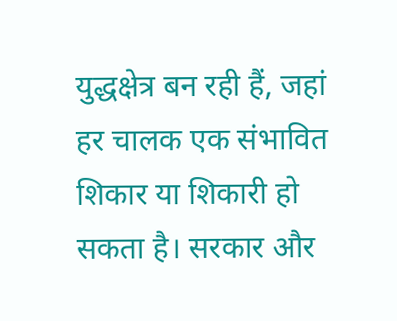युद्धक्षेत्र बन रही हैं, जहां हर चालक एक संभावित शिकार या शिकारी हो सकता है। सरकार और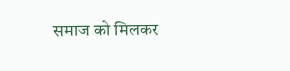समाज को मिलकर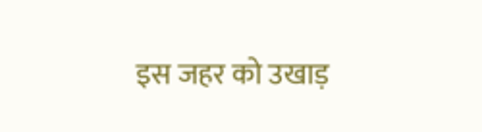इस जहर को उखाड़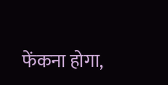फेंकना होगा,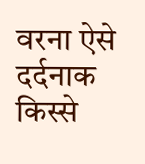वरना ऐसे दर्दनाक किस्से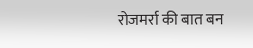रोजमर्रा की बात बन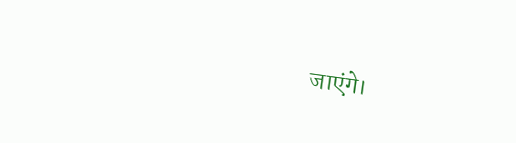जाएंगे।